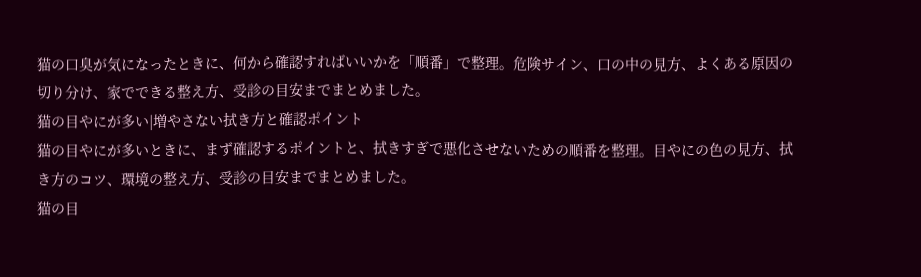猫の口臭が気になったときに、何から確認すればいいかを「順番」で整理。危険サイン、口の中の見方、よくある原因の切り分け、家でできる整え方、受診の目安までまとめました。
猫の目やにが多い|増やさない拭き方と確認ポイント
猫の目やにが多いときに、まず確認するポイントと、拭きすぎで悪化させないための順番を整理。目やにの色の見方、拭き方のコツ、環境の整え方、受診の目安までまとめました。
猫の目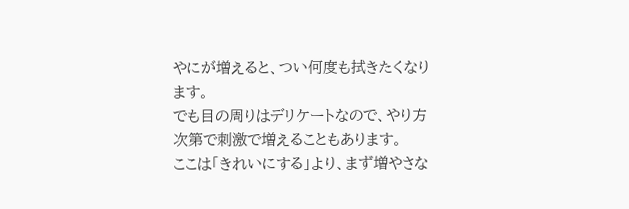やにが増えると、つい何度も拭きたくなります。
でも目の周りはデリケートなので、やり方次第で刺激で増えることもあります。
ここは「きれいにする」より、まず増やさな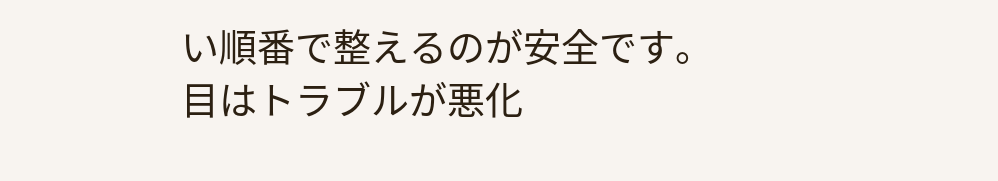い順番で整えるのが安全です。
目はトラブルが悪化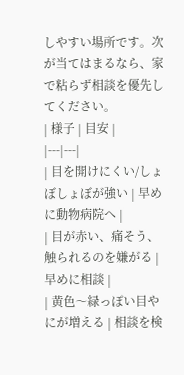しやすい場所です。次が当てはまるなら、家で粘らず相談を優先してください。
| 様子 | 目安 |
|---|---|
| 目を開けにくい/しょぼしょぼが強い | 早めに動物病院へ |
| 目が赤い、痛そう、触られるのを嫌がる | 早めに相談 |
| 黄色〜緑っぽい目やにが増える | 相談を検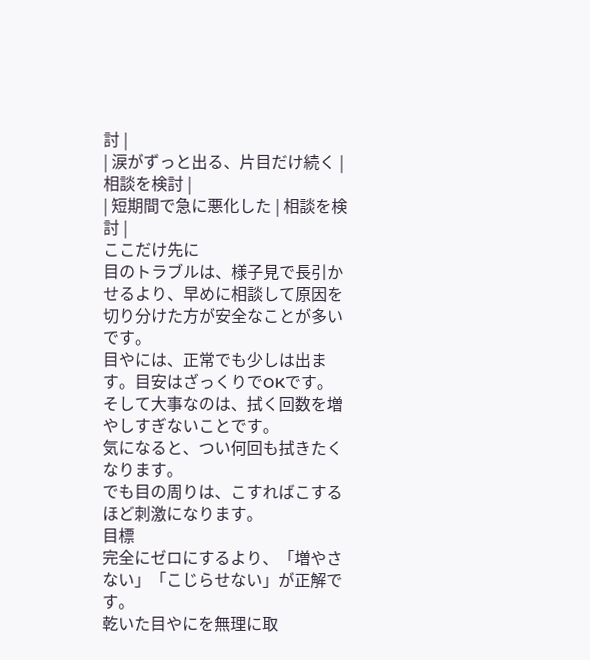討 |
| 涙がずっと出る、片目だけ続く | 相談を検討 |
| 短期間で急に悪化した | 相談を検討 |
ここだけ先に
目のトラブルは、様子見で長引かせるより、早めに相談して原因を切り分けた方が安全なことが多いです。
目やには、正常でも少しは出ます。目安はざっくりでOKです。
そして大事なのは、拭く回数を増やしすぎないことです。
気になると、つい何回も拭きたくなります。
でも目の周りは、こすればこするほど刺激になります。
目標
完全にゼロにするより、「増やさない」「こじらせない」が正解です。
乾いた目やにを無理に取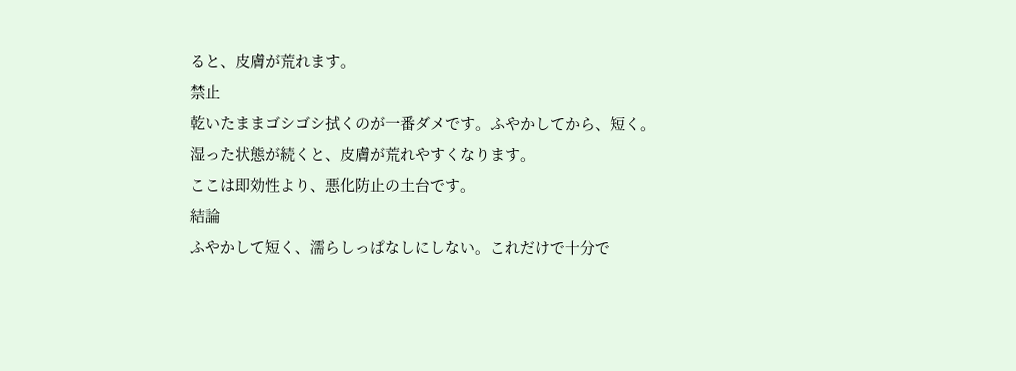ると、皮膚が荒れます。
禁止
乾いたままゴシゴシ拭くのが一番ダメです。ふやかしてから、短く。
湿った状態が続くと、皮膚が荒れやすくなります。
ここは即効性より、悪化防止の土台です。
結論
ふやかして短く、濡らしっぱなしにしない。これだけで十分で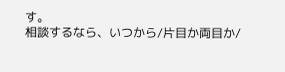す。
相談するなら、いつから/片目か両目か/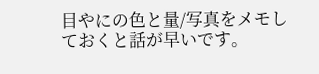目やにの色と量/写真をメモしておくと話が早いです。